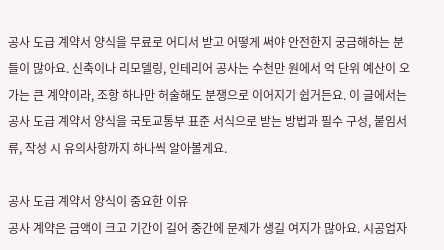공사 도급 계약서 양식을 무료로 어디서 받고 어떻게 써야 안전한지 궁금해하는 분들이 많아요. 신축이나 리모델링, 인테리어 공사는 수천만 원에서 억 단위 예산이 오가는 큰 계약이라, 조항 하나만 허술해도 분쟁으로 이어지기 쉽거든요. 이 글에서는 공사 도급 계약서 양식을 국토교통부 표준 서식으로 받는 방법과 필수 구성, 붙임서류, 작성 시 유의사항까지 하나씩 알아볼게요.

공사 도급 계약서 양식이 중요한 이유
공사 계약은 금액이 크고 기간이 길어 중간에 문제가 생길 여지가 많아요. 시공업자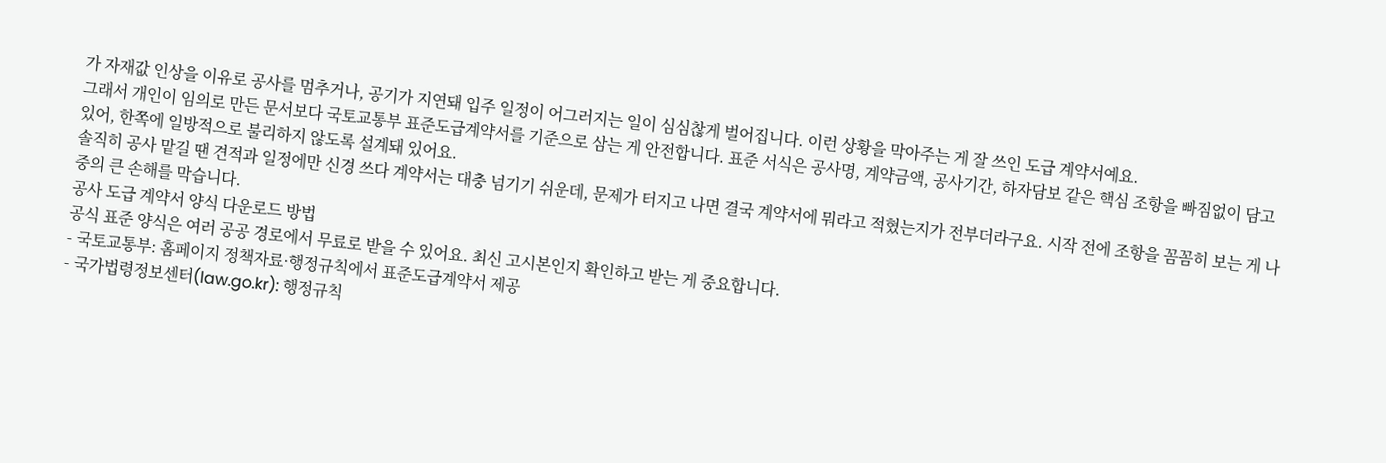가 자재값 인상을 이유로 공사를 멈추거나, 공기가 지연돼 입주 일정이 어그러지는 일이 심심찮게 벌어집니다. 이런 상황을 막아주는 게 잘 쓰인 도급 계약서예요.
그래서 개인이 임의로 만든 문서보다 국토교통부 표준도급계약서를 기준으로 삼는 게 안전합니다. 표준 서식은 공사명, 계약금액, 공사기간, 하자담보 같은 핵심 조항을 빠짐없이 담고 있어, 한쪽에 일방적으로 불리하지 않도록 설계돼 있어요.
솔직히 공사 맡길 땐 견적과 일정에만 신경 쓰다 계약서는 대충 넘기기 쉬운데, 문제가 터지고 나면 결국 계약서에 뭐라고 적혔는지가 전부더라구요. 시작 전에 조항을 꼼꼼히 보는 게 나중의 큰 손해를 막습니다.
공사 도급 계약서 양식 다운로드 방법
공식 표준 양식은 여러 공공 경로에서 무료로 받을 수 있어요. 최신 고시본인지 확인하고 받는 게 중요합니다.
- 국토교통부: 홈페이지 정책자료·행정규칙에서 표준도급계약서 제공
- 국가법령정보센터(law.go.kr): 행정규칙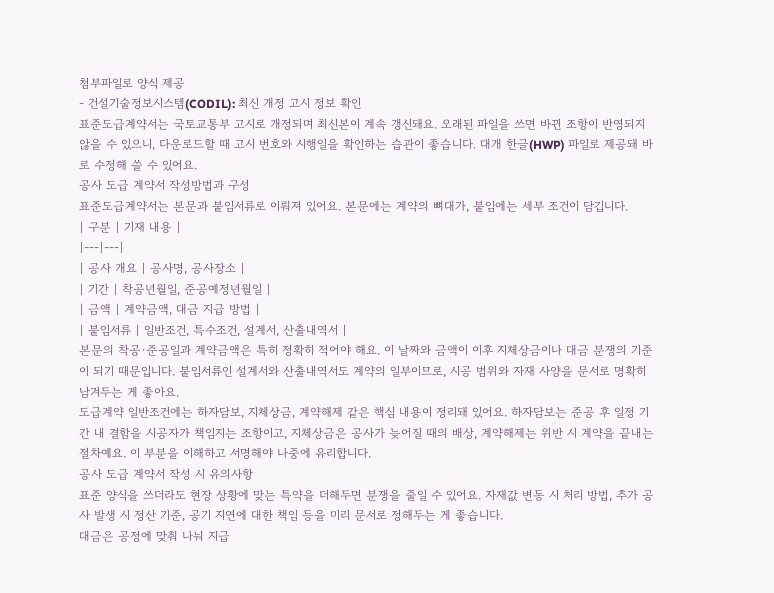첨부파일로 양식 제공
- 건설기술정보시스템(CODIL): 최신 개정 고시 정보 확인
표준도급계약서는 국토교통부 고시로 개정되며 최신본이 계속 갱신돼요. 오래된 파일을 쓰면 바뀐 조항이 반영되지 않을 수 있으니, 다운로드할 때 고시 번호와 시행일을 확인하는 습관이 좋습니다. 대개 한글(HWP) 파일로 제공돼 바로 수정해 쓸 수 있어요.
공사 도급 계약서 작성방법과 구성
표준도급계약서는 본문과 붙임서류로 이뤄져 있어요. 본문에는 계약의 뼈대가, 붙임에는 세부 조건이 담깁니다.
| 구분 | 기재 내용 |
|---|---|
| 공사 개요 | 공사명, 공사장소 |
| 기간 | 착공년월일, 준공예정년월일 |
| 금액 | 계약금액, 대금 지급 방법 |
| 붙임서류 | 일반조건, 특수조건, 설계서, 산출내역서 |
본문의 착공·준공일과 계약금액은 특히 정확히 적어야 해요. 이 날짜와 금액이 이후 지체상금이나 대금 분쟁의 기준이 되기 때문입니다. 붙임서류인 설계서와 산출내역서도 계약의 일부이므로, 시공 범위와 자재 사양을 문서로 명확히 남겨두는 게 좋아요.
도급계약 일반조건에는 하자담보, 지체상금, 계약해제 같은 핵심 내용이 정리돼 있어요. 하자담보는 준공 후 일정 기간 내 결함을 시공자가 책임지는 조항이고, 지체상금은 공사가 늦어질 때의 배상, 계약해제는 위반 시 계약을 끝내는 절차예요. 이 부분을 이해하고 서명해야 나중에 유리합니다.
공사 도급 계약서 작성 시 유의사항
표준 양식을 쓰더라도 현장 상황에 맞는 특약을 더해두면 분쟁을 줄일 수 있어요. 자재값 변동 시 처리 방법, 추가 공사 발생 시 정산 기준, 공기 지연에 대한 책임 등을 미리 문서로 정해두는 게 좋습니다.
대금은 공정에 맞춰 나눠 지급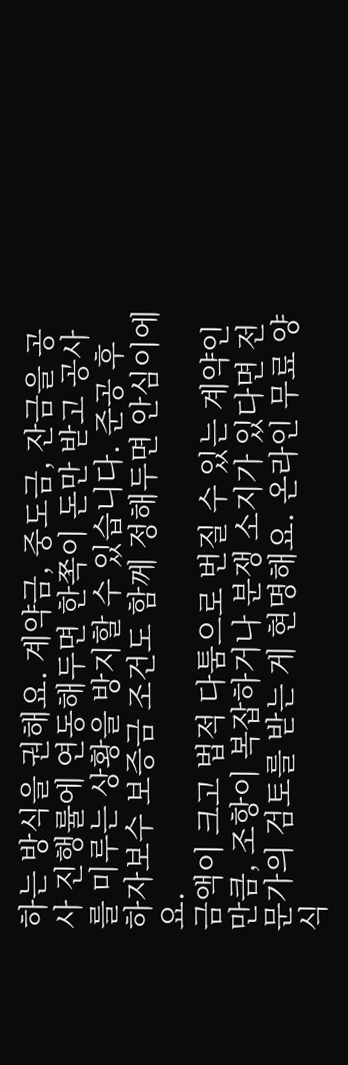하는 방식을 권해요. 계약금, 중도금, 잔금을 공사 진행률에 연동해두면 한쪽이 돈만 받고 공사를 미루는 상황을 방지할 수 있습니다. 준공 후 하자보수 보증금 조건도 함께 정해두면 안심이에요.
금액이 크고 법적 다툼으로 번질 수 있는 계약인 만큼, 조항이 복잡하거나 분쟁 소지가 있다면 전문가의 검토를 받는 게 현명해요. 온라인 무료 양식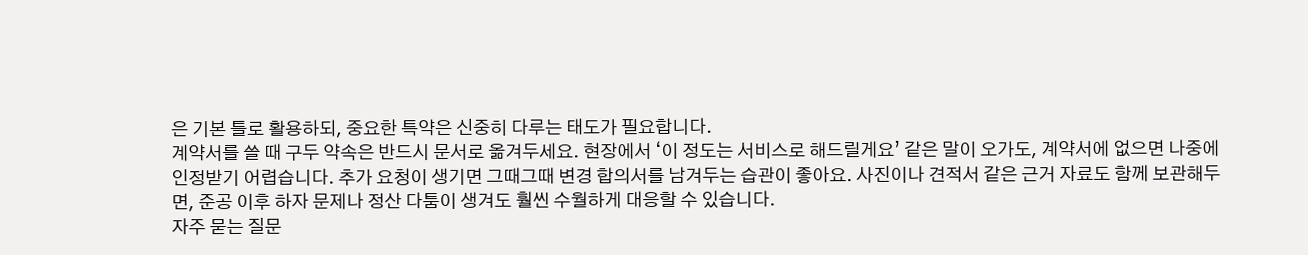은 기본 틀로 활용하되, 중요한 특약은 신중히 다루는 태도가 필요합니다.
계약서를 쓸 때 구두 약속은 반드시 문서로 옮겨두세요. 현장에서 ‘이 정도는 서비스로 해드릴게요’ 같은 말이 오가도, 계약서에 없으면 나중에 인정받기 어렵습니다. 추가 요청이 생기면 그때그때 변경 합의서를 남겨두는 습관이 좋아요. 사진이나 견적서 같은 근거 자료도 함께 보관해두면, 준공 이후 하자 문제나 정산 다툼이 생겨도 훨씬 수월하게 대응할 수 있습니다.
자주 묻는 질문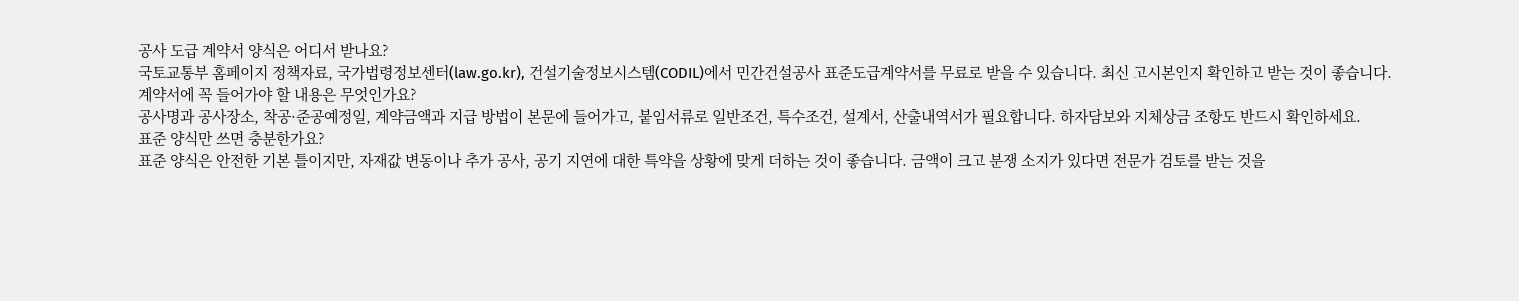공사 도급 계약서 양식은 어디서 받나요?
국토교통부 홈페이지 정책자료, 국가법령정보센터(law.go.kr), 건설기술정보시스템(CODIL)에서 민간건설공사 표준도급계약서를 무료로 받을 수 있습니다. 최신 고시본인지 확인하고 받는 것이 좋습니다.
계약서에 꼭 들어가야 할 내용은 무엇인가요?
공사명과 공사장소, 착공·준공예정일, 계약금액과 지급 방법이 본문에 들어가고, 붙임서류로 일반조건, 특수조건, 설계서, 산출내역서가 필요합니다. 하자담보와 지체상금 조항도 반드시 확인하세요.
표준 양식만 쓰면 충분한가요?
표준 양식은 안전한 기본 틀이지만, 자재값 변동이나 추가 공사, 공기 지연에 대한 특약을 상황에 맞게 더하는 것이 좋습니다. 금액이 크고 분쟁 소지가 있다면 전문가 검토를 받는 것을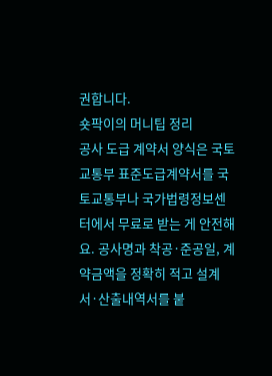권합니다.
숏팍이의 머니팁 정리
공사 도급 계약서 양식은 국토교통부 표준도급계약서를 국토교통부나 국가법령정보센터에서 무료로 받는 게 안전해요. 공사명과 착공·준공일, 계약금액을 정확히 적고 설계서·산출내역서를 붙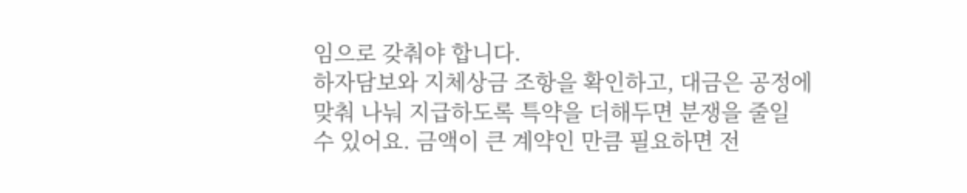임으로 갖춰야 합니다.
하자담보와 지체상금 조항을 확인하고, 대금은 공정에 맞춰 나눠 지급하도록 특약을 더해두면 분쟁을 줄일 수 있어요. 금액이 큰 계약인 만큼 필요하면 전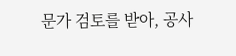문가 검토를 받아, 공사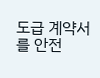도급 계약서를 안전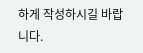하게 작성하시길 바랍니다.